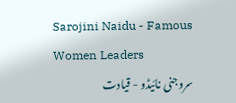Sarojini Naidu - Famous Women Leaders
سروجنی نائیڈو - قیادت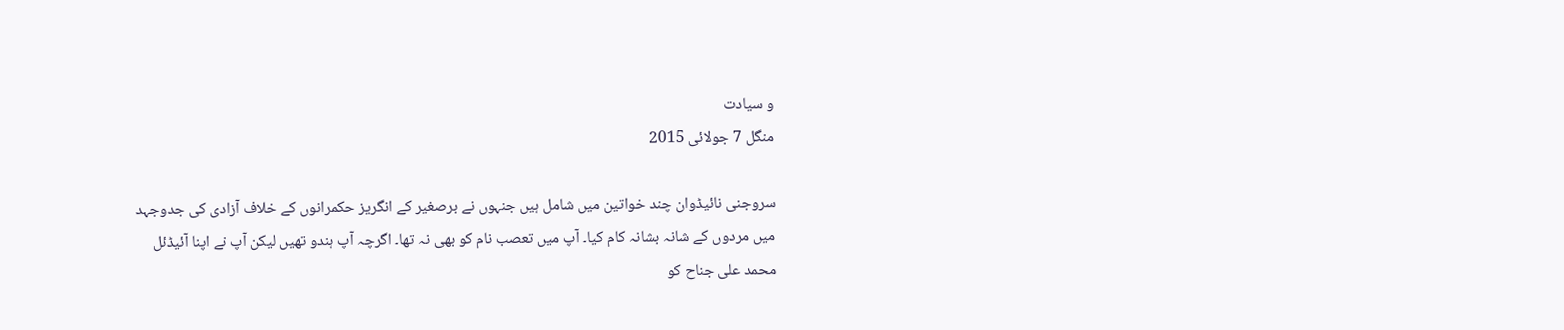و سیادت
منگل 7 جولائی 2015

سروجنی نائیڈوان چند خواتین میں شامل ہیں جنہوں نے برصغیر کے انگریز حکمرانوں کے خلاف آزادی کی جدوجہد میں مردوں کے شانہ بشانہ کام کیا۔ آپ میں تعصب نام کو بھی نہ تھا۔ اگرچہ آپ ہندو تھیں لیکن آپ نے اپنا آئیڈئل محمد علی جناح کو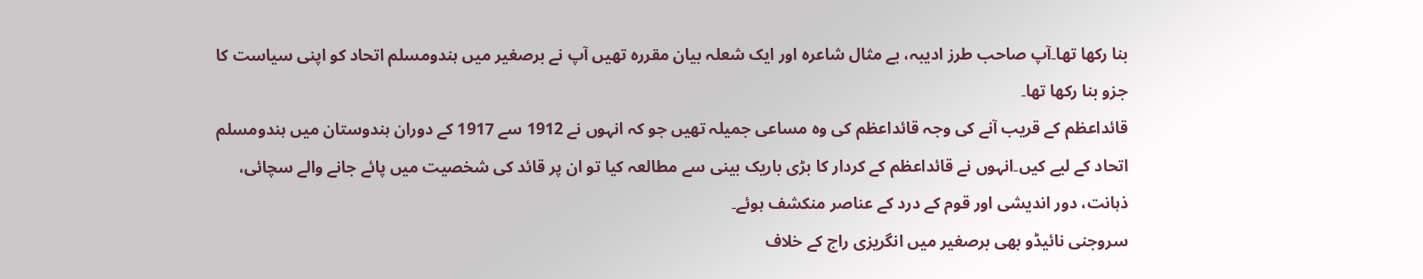بنا رکھا تھا۔آپ صاحب طرز ادیبہ، بے مثال شاعرہ اور ایک شعلہ بیان مقررہ تھیں آپ نے برصغیر میں ہندومسلم اتحاد کو اپنی سیاست کا جزو بنا رکھا تھا۔
قائداعظم کے قریب آنے کی وجہ قائداعظم کی وہ مساعی جمیلہ تھیں جو کہ انہوں نے 1912 سے 1917 کے دوران ہندوستان میں ہندومسلم اتحاد کے لیے کیں۔انہوں نے قائداعظم کے کردار کا بڑی باریک بینی سے مطالعہ کیا تو ان پر قائد کی شخصیت میں پائے جانے والے سچائی، ذہانت، دور اندیشی اور قوم کے درد کے عناصر منکشف ہوئے۔
سروجنی نائیڈو بھی برصغیر میں انگریزی راج کے خلاف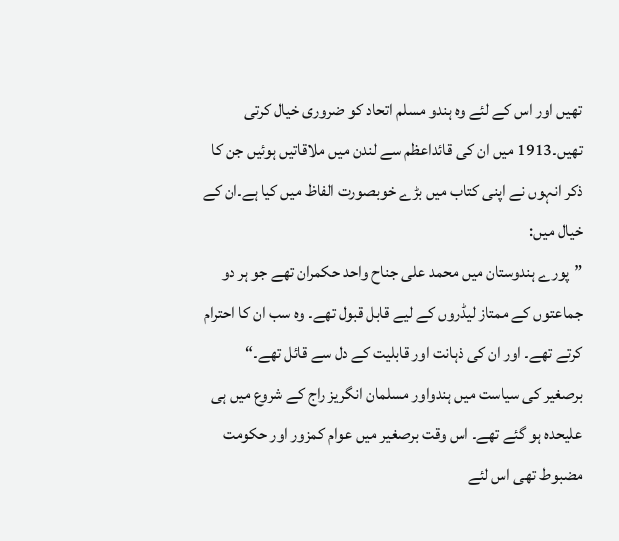تھیں اور اس کے لئے وہ ہندو مسلم اتحاد کو ضروری خیال کرتی تھیں۔1913 میں ان کی قائداعظم سے لندن میں ملاقاتیں ہوئیں جن کا ذکر انہوں نے اپنی کتاب میں بڑے خوبصورت الفاظ میں کیا ہے۔ان کے خیال میں:
”پورے ہندوستان میں محمد علی جناح واحد حکمران تھے جو ہر دو جماعتوں کے ممتاز لیڈروں کے لیے قابل قبول تھے۔ وہ سب ان کا احترام کرتے تھے۔ اور ان کی ذہانت اور قابلیت کے دل سے قائل تھے۔“
برصغیر کی سیاست میں ہندواور مسلمان انگریز راج کے شروع میں ہی علیحدہ ہو گئے تھے۔ اس وقت برصغیر میں عوام کمزور اور حکومت مضبوط تھی اس لئے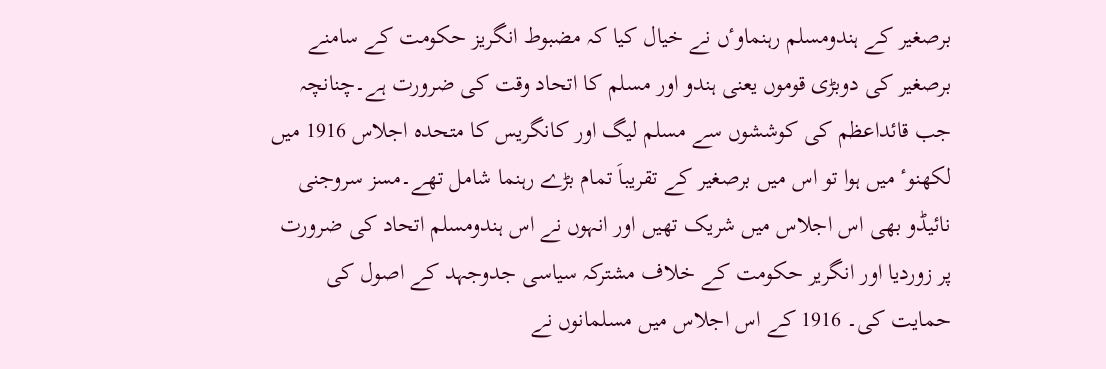برصغیر کے ہندومسلم رہنماوٴں نے خیال کیا کہ مضبوط انگریز حکومت کے سامنے برصغیر کی دوبڑی قوموں یعنی ہندو اور مسلم کا اتحاد وقت کی ضرورت ہے۔چنانچہ جب قائداعظم کی کوششوں سے مسلم لیگ اور کانگریس کا متحدہ اجلاس 1916 میں لکھنوٴ میں ہوا تو اس میں برصغیر کے تقریباَ تمام بڑے رہنما شامل تھے۔مسز سروجنی نائیڈو بھی اس اجلاس میں شریک تھیں اور انہوں نے اس ہندومسلم اتحاد کی ضرورت پر زوردیا اور انگریر حکومت کے خلاف مشترکہ سیاسی جدوجہد کے اصول کی حمایت کی۔ 1916 کے اس اجلاس میں مسلمانوں نے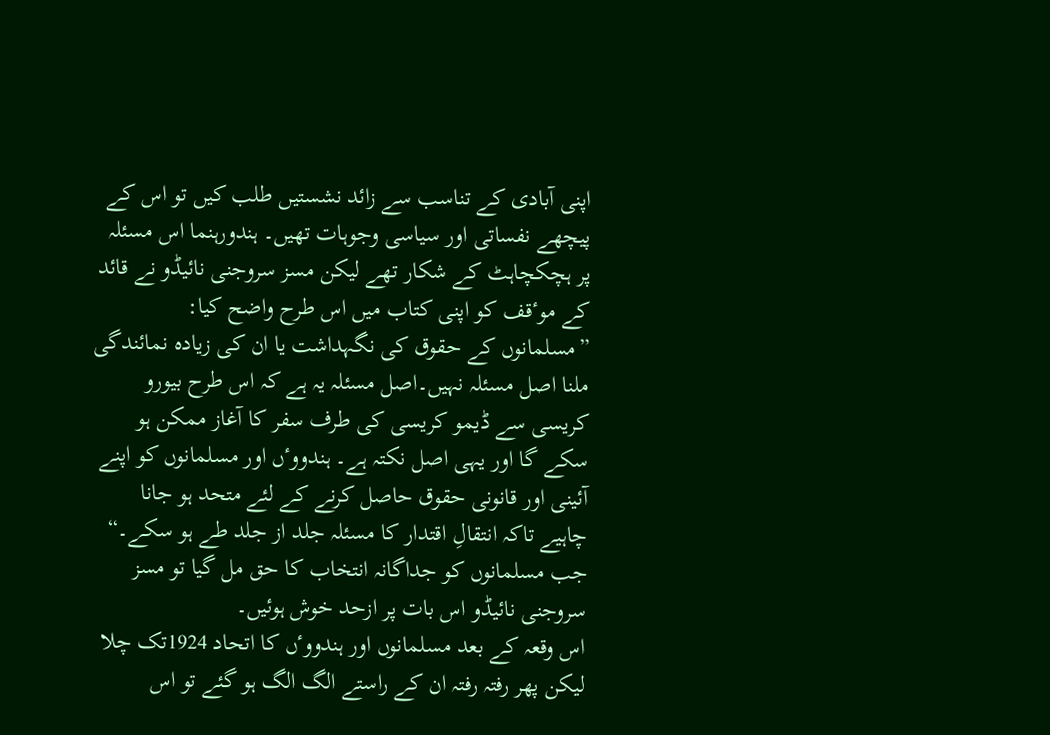اپنی آبادی کے تناسب سے زائد نشستیں طلب کیں تو اس کے پیچھے نفساتی اور سیاسی وجوہات تھیں۔ ہندورہنما اس مسئلہ پر ہچکچاہٹ کے شکار تھے لیکن مسز سروجنی نائیڈو نے قائد کے موٴقف کو اپنی کتاب میں اس طرح واضح کیا:
”مسلمانوں کے حقوق کی نگہداشت یا ان کی زیادہ نمائندگی ملنا اصل مسئلہ نہیں۔اصل مسئلہ یہ ہے کہ اس طرح بیورو کریسی سے ڈیمو کریسی کی طرف سفر کا آغاز ممکن ہو سکے گا اور یہی اصل نکتہ ہے۔ ہندووٴں اور مسلمانوں کو اپنے آئینی اور قانونی حقوق حاصل کرنے کے لئے متحد ہو جانا چاہیے تاکہ انتقالِ اقتدار کا مسئلہ جلد از جلد طے ہو سکے۔“
جب مسلمانوں کو جداگانہ انتخاب کا حق مل گیا تو مسز سروجنی نائیڈو اس بات پر ازحد خوش ہوئیں۔
اس وقعہ کے بعد مسلمانوں اور ہندووٴں کا اتحاد 1924تک چلا لیکن پھر رفتہ رفتہ ان کے راستے الگ الگ ہو گئے تو اس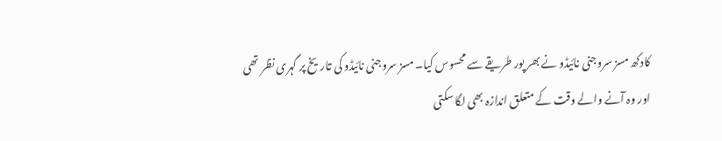کادکھ مسز سروجنی نائیڈو نے بھر پور طریقے سے محسوس کیا۔ مسز سروجنی نائیڈو کی تاریخ پر گہری نظر تھی اور وہ آنے والے وقت کے متعلق اندازہ بھی لگا سکتی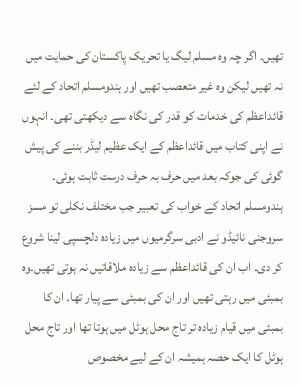تھیں۔ اگر چہ وہ مسلم لیگ یا تحریک پاکستان کی حمایت میں نہ تھیں لیکن وہ غیر متعصب تھیں اور ہندومسلم اتحاد کے لئے قائداعظم کی خدمات کو قدر کی نگاہ سے دیکھتی تھی۔ انہوں نے اپنی کتاب میں قائداعظم کے ایک عظیم لیڈر بننے کی پیش گوئی کی جوکہ بعد میں حرف بہ حرف درست ثابت ہوئی۔
ہندومسلم اتحاد کے خواب کی تعبیر جب مختلف نکلی تو مسز سروجنی نائیڈو نے ادبی سرگرمیوں میں زیادہ دلچسپی لینا شروع کر دی۔ اب ان کی قائداعظم سے زیادہ ملاقاتیں نہ ہوتی تھیں۔وہ بمبئی میں رہتی تھیں اور ان کی بمبئی سے پیار تھا۔ ان کا بمبئی میں قیام زیادہ تر تاج محل ہوٹل میں ہوتا تھا اور تاج محل ہوٹل کا ایک حصہ ہمیشہ ان کے لیے مخصوص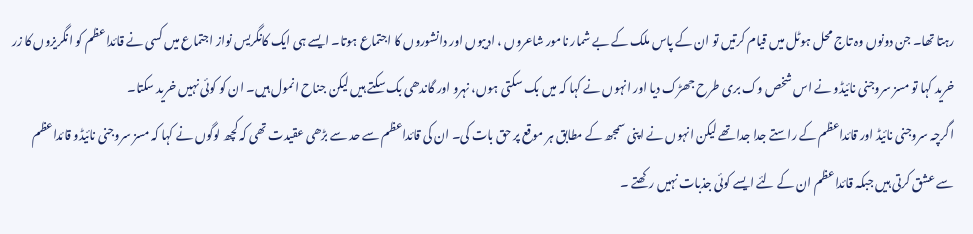رہتا تھا۔ جن دونوں وہ تاج محل ہوٹل میں قیام کرتیں تو ان کے پاس ملک کے بے شمار نامور شاعروں ، ادیبوں اور دانشوروں کا اجتماع ہوتا۔ ایسے ہی ایک کانگریس نواز اجتماع میں کسی نے قائداعظم کو انگریزوں کا زر خرید کہا تو مسز سروجنی نائیڈو نے اس شخص وک بری طرح جھڑک دیا اور انہوں نے کہا کہ میں بک سکتی ہوں، نہرو اور گاندھی بک سکتے ہیں لیکن جناح انمول ہیں۔ ان کو کوئی نہیں خرید سکتا۔
اگرچہ سروجنی نائیڈ اور قائداعظم کے راستے جدا جدا تھے لیکن انہوں نے اپنی سمجھ کے مطابق ہر موقع پر حق بات کی۔ ان کی قائداعظم سے حد سے بڑھی عقیدت تھی کہ کچھ لوگوں نے کہا کہ مسز سروجنی نائیڈو قائداعظم سے عشق کرتی ہیں جبکہ قائداعظم ان کے لئے ایسے کوئی جذبات نہیں رکھتے ۔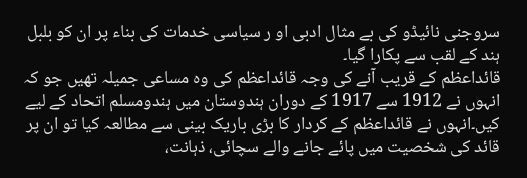سروجنی نائیڈو کی بے مثال ادبی او ر سیاسی خدمات کی بناء پر ان کو بلبل ہند کے لقب سے پکارا گیا۔
قائداعظم کے قریب آنے کی وجہ قائداعظم کی وہ مساعی جمیلہ تھیں جو کہ انہوں نے 1912 سے 1917 کے دوران ہندوستان میں ہندومسلم اتحاد کے لیے کیں۔انہوں نے قائداعظم کے کردار کا بڑی باریک بینی سے مطالعہ کیا تو ان پر قائد کی شخصیت میں پائے جانے والے سچائی، ذہانت،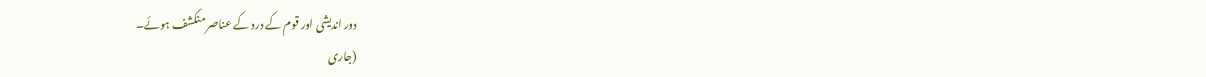دور اندیشی اور قوم کے درد کے عناصر منکشف ہوئے۔
(جاری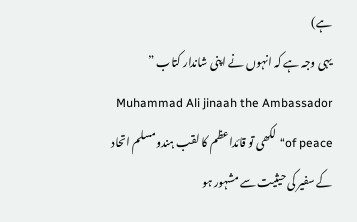ہے)
یہی وجہ ہے کہ انہوں نے اپنی شاندار کتاب ” Muhammad Ali jinaah the Ambassador of peace“ لکھی تو قائداعظم کا لقب ہندومسلم اتحاد کے سفیر کی حیثیت سے مشہور ہو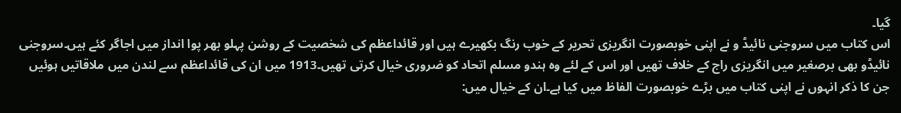گیا۔
اس کتاب میں سروجنی نائیڈ و نے اپنی خوبصورت انگریزی تحریر کے خوب رنگ بکھیرے ہیں اور قائداعظم کی شخصیت کے روشن پہلو بھر پوا انداز میں اجاگر کئے ہیں۔سروجنی نائیڈو بھی برصغیر میں انگریزی راج کے خلاف تھیں اور اس کے لئے وہ ہندو مسلم اتحاد کو ضروری خیال کرتی تھیں۔1913 میں ان کی قائداعظم سے لندن میں ملاقاتیں ہوئیں جن کا ذکر انہوں نے اپنی کتاب میں بڑے خوبصورت الفاظ میں کیا ہے۔ان کے خیال میں: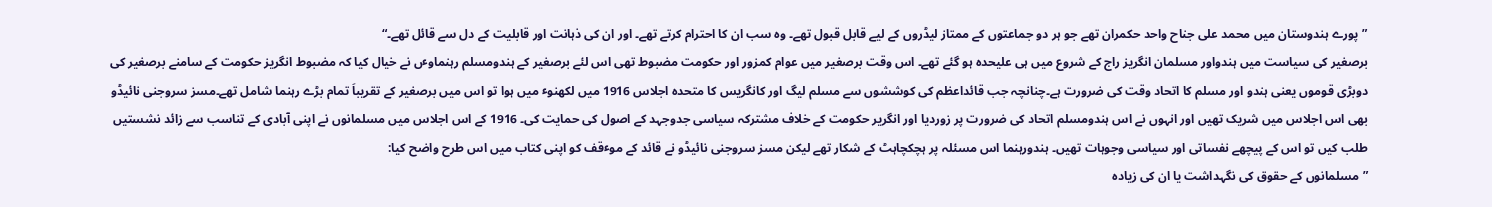”پورے ہندوستان میں محمد علی جناح واحد حکمران تھے جو ہر دو جماعتوں کے ممتاز لیڈروں کے لیے قابل قبول تھے۔ وہ سب ان کا احترام کرتے تھے۔ اور ان کی ذہانت اور قابلیت کے دل سے قائل تھے۔“
برصغیر کی سیاست میں ہندواور مسلمان انگریز راج کے شروع میں ہی علیحدہ ہو گئے تھے۔ اس وقت برصغیر میں عوام کمزور اور حکومت مضبوط تھی اس لئے برصغیر کے ہندومسلم رہنماوٴں نے خیال کیا کہ مضبوط انگریز حکومت کے سامنے برصغیر کی دوبڑی قوموں یعنی ہندو اور مسلم کا اتحاد وقت کی ضرورت ہے۔چنانچہ جب قائداعظم کی کوششوں سے مسلم لیگ اور کانگریس کا متحدہ اجلاس 1916 میں لکھنوٴ میں ہوا تو اس میں برصغیر کے تقریباَ تمام بڑے رہنما شامل تھے۔مسز سروجنی نائیڈو بھی اس اجلاس میں شریک تھیں اور انہوں نے اس ہندومسلم اتحاد کی ضرورت پر زوردیا اور انگریر حکومت کے خلاف مشترکہ سیاسی جدوجہد کے اصول کی حمایت کی۔ 1916 کے اس اجلاس میں مسلمانوں نے اپنی آبادی کے تناسب سے زائد نشستیں طلب کیں تو اس کے پیچھے نفساتی اور سیاسی وجوہات تھیں۔ ہندورہنما اس مسئلہ پر ہچکچاہٹ کے شکار تھے لیکن مسز سروجنی نائیڈو نے قائد کے موٴقف کو اپنی کتاب میں اس طرح واضح کیا:
”مسلمانوں کے حقوق کی نگہداشت یا ان کی زیادہ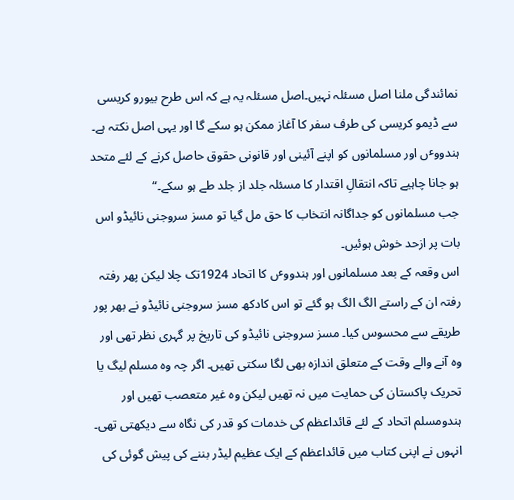نمائندگی ملنا اصل مسئلہ نہیں۔اصل مسئلہ یہ ہے کہ اس طرح بیورو کریسی سے ڈیمو کریسی کی طرف سفر کا آغاز ممکن ہو سکے گا اور یہی اصل نکتہ ہے۔ ہندووٴں اور مسلمانوں کو اپنے آئینی اور قانونی حقوق حاصل کرنے کے لئے متحد ہو جانا چاہیے تاکہ انتقالِ اقتدار کا مسئلہ جلد از جلد طے ہو سکے۔“
جب مسلمانوں کو جداگانہ انتخاب کا حق مل گیا تو مسز سروجنی نائیڈو اس بات پر ازحد خوش ہوئیں۔
اس وقعہ کے بعد مسلمانوں اور ہندووٴں کا اتحاد 1924تک چلا لیکن پھر رفتہ رفتہ ان کے راستے الگ الگ ہو گئے تو اس کادکھ مسز سروجنی نائیڈو نے بھر پور طریقے سے محسوس کیا۔ مسز سروجنی نائیڈو کی تاریخ پر گہری نظر تھی اور وہ آنے والے وقت کے متعلق اندازہ بھی لگا سکتی تھیں۔ اگر چہ وہ مسلم لیگ یا تحریک پاکستان کی حمایت میں نہ تھیں لیکن وہ غیر متعصب تھیں اور ہندومسلم اتحاد کے لئے قائداعظم کی خدمات کو قدر کی نگاہ سے دیکھتی تھی۔ انہوں نے اپنی کتاب میں قائداعظم کے ایک عظیم لیڈر بننے کی پیش گوئی کی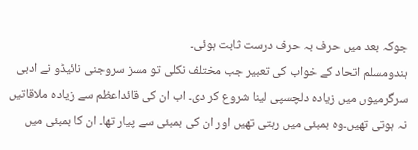جوکہ بعد میں حرف بہ حرف درست ثابت ہوئی۔
ہندومسلم اتحاد کے خواب کی تعبیر جب مختلف نکلی تو مسز سروجنی نائیڈو نے ادبی سرگرمیوں میں زیادہ دلچسپی لینا شروع کر دی۔ اب ان کی قائداعظم سے زیادہ ملاقاتیں نہ ہوتی تھیں۔وہ بمبئی میں رہتی تھیں اور ان کی بمبئی سے پیار تھا۔ ان کا بمبئی میں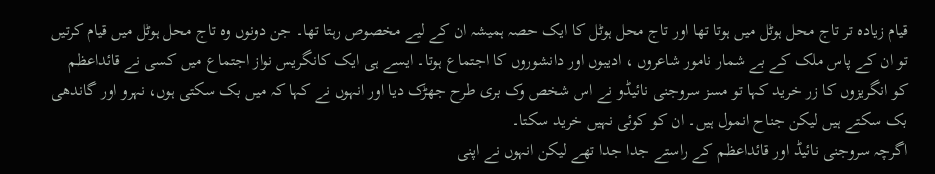قیام زیادہ تر تاج محل ہوٹل میں ہوتا تھا اور تاج محل ہوٹل کا ایک حصہ ہمیشہ ان کے لیے مخصوص رہتا تھا۔ جن دونوں وہ تاج محل ہوٹل میں قیام کرتیں تو ان کے پاس ملک کے بے شمار نامور شاعروں ، ادیبوں اور دانشوروں کا اجتماع ہوتا۔ ایسے ہی ایک کانگریس نواز اجتماع میں کسی نے قائداعظم کو انگریزوں کا زر خرید کہا تو مسز سروجنی نائیڈو نے اس شخص وک بری طرح جھڑک دیا اور انہوں نے کہا کہ میں بک سکتی ہوں، نہرو اور گاندھی بک سکتے ہیں لیکن جناح انمول ہیں۔ ان کو کوئی نہیں خرید سکتا۔
اگرچہ سروجنی نائیڈ اور قائداعظم کے راستے جدا جدا تھے لیکن انہوں نے اپنی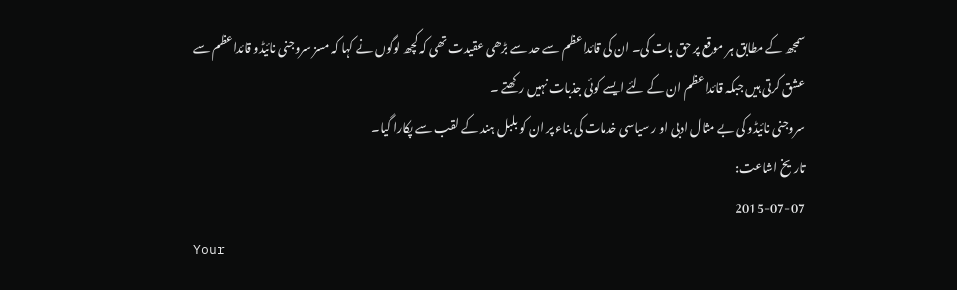سمجھ کے مطابق ہر موقع پر حق بات کی۔ ان کی قائداعظم سے حد سے بڑھی عقیدت تھی کہ کچھ لوگوں نے کہا کہ مسز سروجنی نائیڈو قائداعظم سے عشق کرتی ہیں جبکہ قائداعظم ان کے لئے ایسے کوئی جذبات نہیں رکھتے ۔
سروجنی نائیڈو کی بے مثال ادبی او ر سیاسی خدمات کی بناء پر ان کو بلبل ہند کے لقب سے پکارا گیا۔
تاریخ اشاعت:
2015-07-07
Your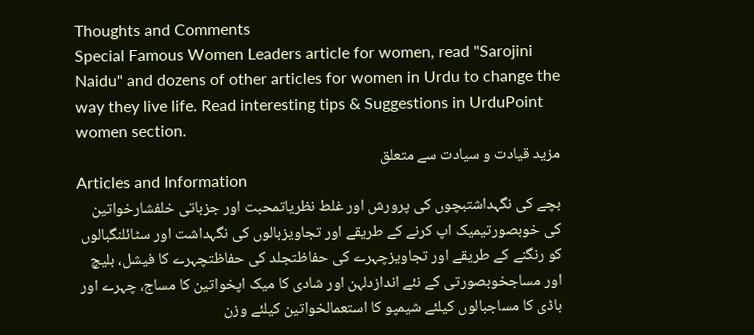Thoughts and Comments
Special Famous Women Leaders article for women, read "Sarojini Naidu" and dozens of other articles for women in Urdu to change the way they live life. Read interesting tips & Suggestions in UrduPoint women section.
مزید قیادت و سیادت سے متعلق
Articles and Information
بچے کی نگہداشتبچوں کی پرورش اور غلط نظریاتمحبت اور جزباتی خلفشارخواتین کی خوبصورتیمیک اپ کرنے کے طریقے اور تجاویزبالوں کی نگہداشت اور سٹائلنگبالوں کو رنگنے کے طریقے اور تجاویزچہرے کی حفاظتجلد کی حفاظتچہرے کا فیشل، بلیچ اور مساجخوبصورتی کے نئے اندازدلہن اور شادی کا میک اپخواتین کا مساج، چہرے اور باڈی کا مساجبالوں کیلئے شیمپو کا استعمالخواتین کیلئے وزن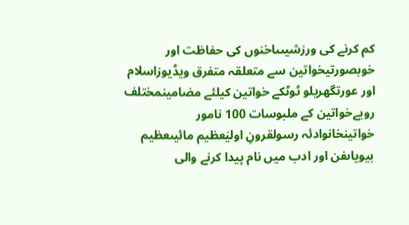کم کرنے کی ورزشیںںاخنوں کی حفاظت اور خوبصورتیخواتین سے متعلقہ متفرق ویڈیوزاسلام اور عورتگھریلو ٹوٹکے خواتین کیلئے مضامینمختلف رویےخواتین کے ملبوسات 100 نامور خواتینخانوادئہ رسولقرونِ اولیٰعظیم مائیںعظیم بیویاںفن اور ادب میں نام پیدا کرنے والی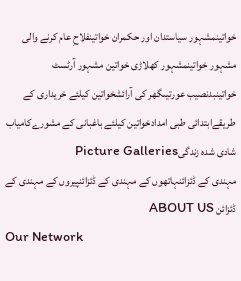خواتینمشہور سیاستدان اور حکمران خواتینفلاحِ عام کرنے والی مشہور خواتینمشہور کھلاڑی خواتین مشہور آرٹسٹ خواتینبدنصیب عورتیںگھر کی آرائشخواتین کیلئے خریداری کے طریقےابتدائی طبی امدادخواتین کیلئے باغبانی کے مشورےکامیاب شادی شدہ زندگیPicture Galleries
مہندی کے ڈئزائنہاتھوں کے مہندی کے ڈئزائنپیروں کے مہندی کے ڈئزائن ABOUT US
Our Network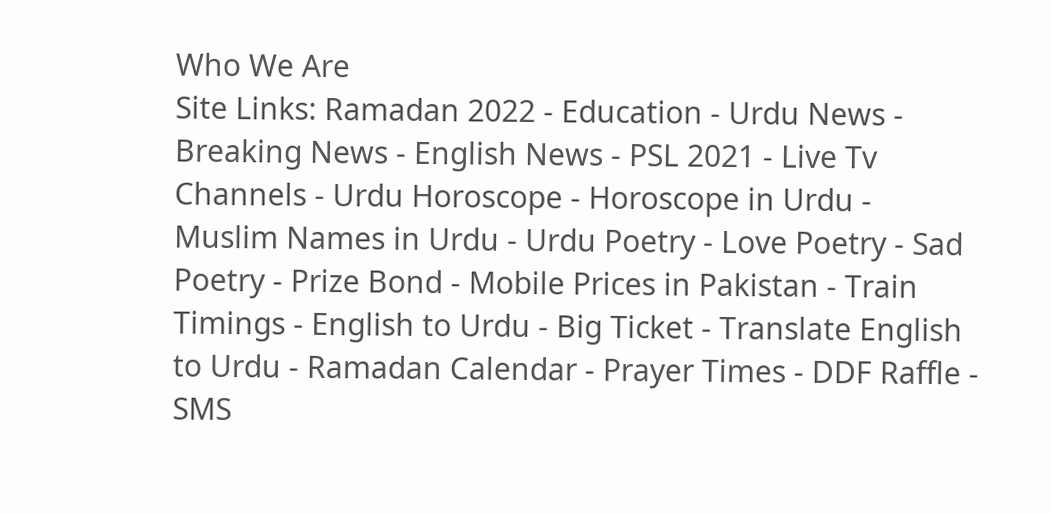Who We Are
Site Links: Ramadan 2022 - Education - Urdu News - Breaking News - English News - PSL 2021 - Live Tv Channels - Urdu Horoscope - Horoscope in Urdu - Muslim Names in Urdu - Urdu Poetry - Love Poetry - Sad Poetry - Prize Bond - Mobile Prices in Pakistan - Train Timings - English to Urdu - Big Ticket - Translate English to Urdu - Ramadan Calendar - Prayer Times - DDF Raffle - SMS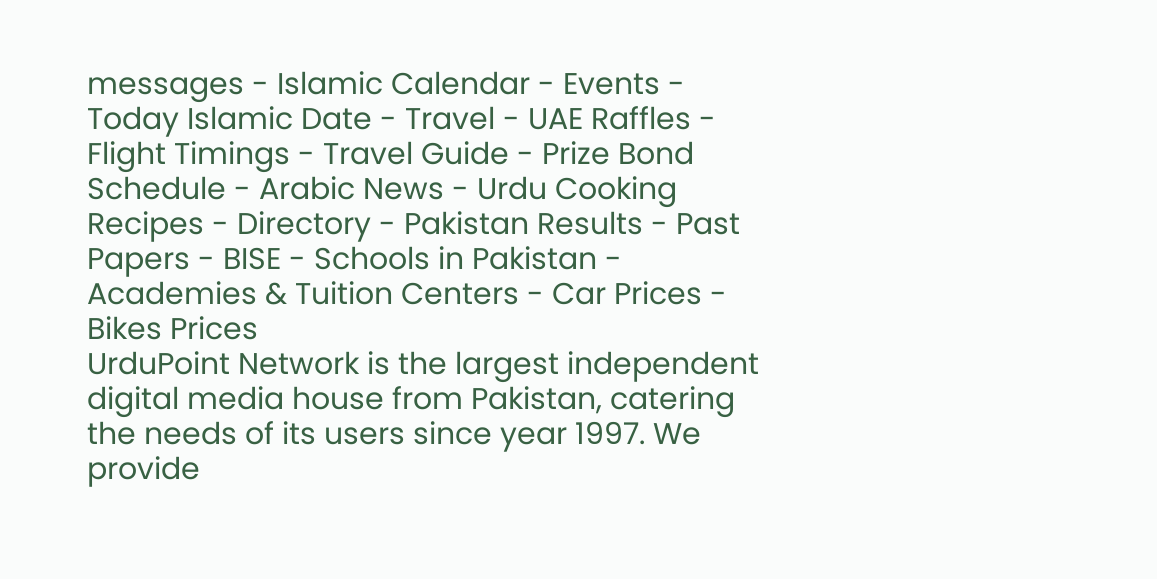messages - Islamic Calendar - Events - Today Islamic Date - Travel - UAE Raffles - Flight Timings - Travel Guide - Prize Bond Schedule - Arabic News - Urdu Cooking Recipes - Directory - Pakistan Results - Past Papers - BISE - Schools in Pakistan - Academies & Tuition Centers - Car Prices - Bikes Prices
UrduPoint Network is the largest independent digital media house from Pakistan, catering the needs of its users since year 1997. We provide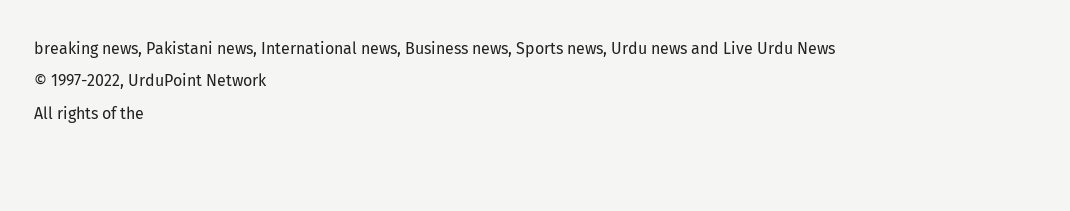breaking news, Pakistani news, International news, Business news, Sports news, Urdu news and Live Urdu News
© 1997-2022, UrduPoint Network
All rights of the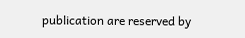publication are reserved by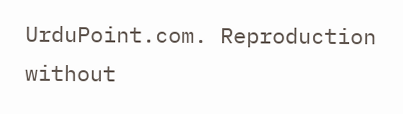UrduPoint.com. Reproduction without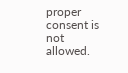proper consent is not allowed.